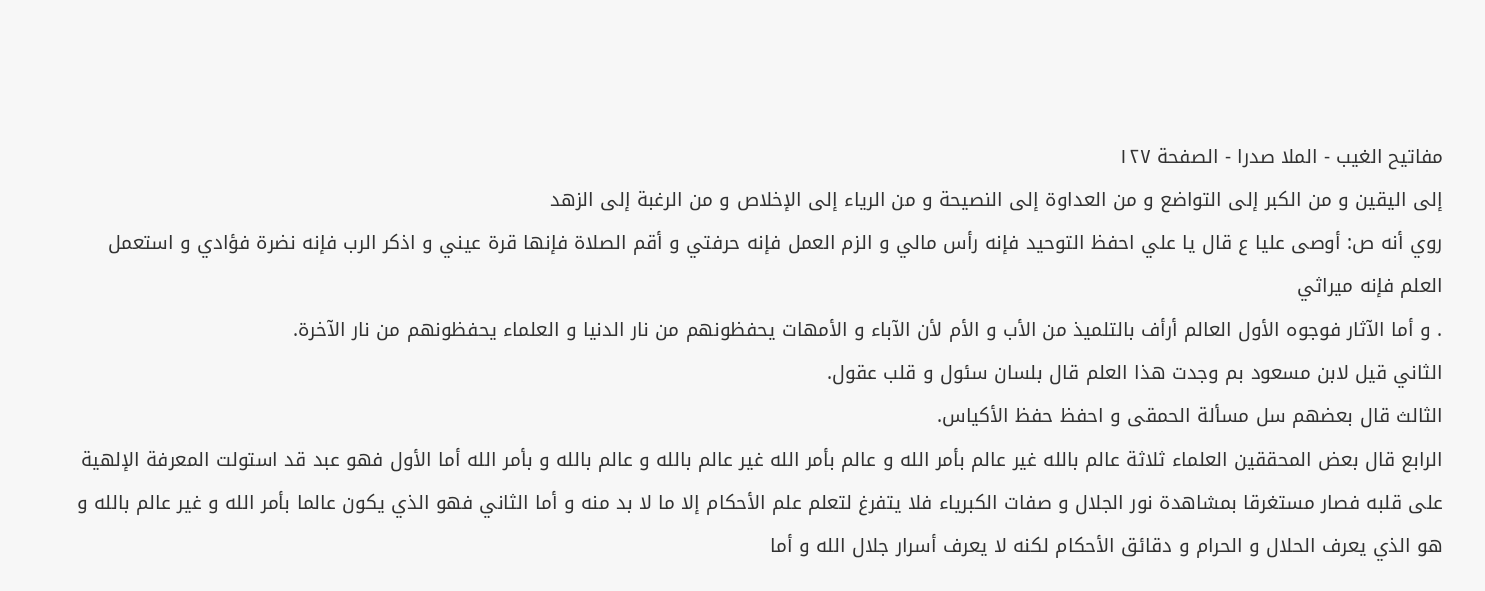مفاتيح الغيب - الملا صدرا - الصفحة ١٢٧
إلى اليقين و من الكبر إلى التواضع و من العداوة إلى النصيحة و من الرياء إلى الإخلاص و من الرغبة إلى الزهد
روي أنه ص: أوصى عليا ع قال يا علي احفظ التوحيد فإنه رأس مالي و الزم العمل فإنه حرفتي و أقم الصلاة فإنها قرة عيني و اذكر الرب فإنه نضرة فؤادي و استعمل العلم فإنه ميراثي
. و أما الآثار فوجوه الأول العالم أرأف بالتلميذ من الأب و الأم لأن الآباء و الأمهات يحفظونهم من نار الدنيا و العلماء يحفظونهم من نار الآخرة.
الثاني قيل لابن مسعود بم وجدت هذا العلم قال بلسان سئول و قلب عقول.
الثالث قال بعضهم سل مسألة الحمقى و احفظ حفظ الأكياس.
الرابع قال بعض المحققين العلماء ثلاثة عالم بالله غير عالم بأمر الله و عالم بأمر الله غير عالم بالله و عالم بالله و بأمر الله أما الأول فهو عبد قد استولت المعرفة الإلهية على قلبه فصار مستغرقا بمشاهدة نور الجلال و صفات الكبرياء فلا يتفرغ لتعلم علم الأحكام إلا ما لا بد منه و أما الثاني فهو الذي يكون عالما بأمر الله و غير عالم بالله و هو الذي يعرف الحلال و الحرام و دقائق الأحكام لكنه لا يعرف أسرار جلال الله و أما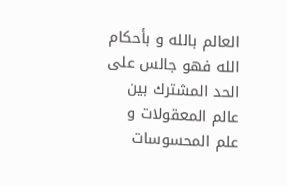العالم بالله و بأحكام الله فهو جالس على الحد المشترك بين عالم المعقولات و علم المحسوسات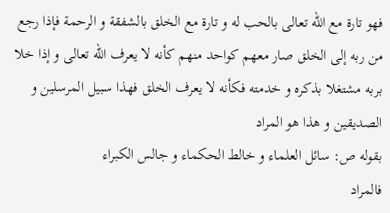فهو تارة مع الله تعالى بالحب له و تارة مع الخلق بالشفقة و الرحمة فإذا رجع من ربه إلى الخلق صار معهم كواحد منهم كأنه لا يعرف الله تعالى و إذا خلا بربه مشتغلا بذكره و خدمته فكأنه لا يعرف الخلق فهذا سبيل المرسلين و الصديقين و هذا هو المراد
بقوله ص: سائل العلماء و خالط الحكماء و جالس الكبراء
فالمراد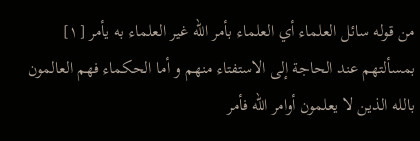من قوله سائل العلماء أي العلماء بأمر الله غير العلماء به يأمر [١] بمسألتهم عند الحاجة إلى الاستفتاء منهم و أما الحكماء فهم العالمون بالله الذين لا يعلمون أوامر الله فأمر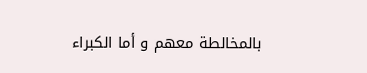بالمخالطة معهم و أما الكبراء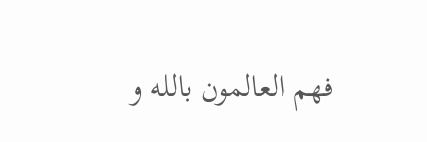فهم العالمون بالله و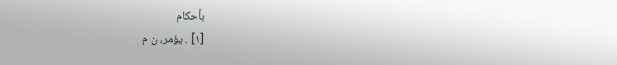بأحكام
[١] . يؤمر، ن م